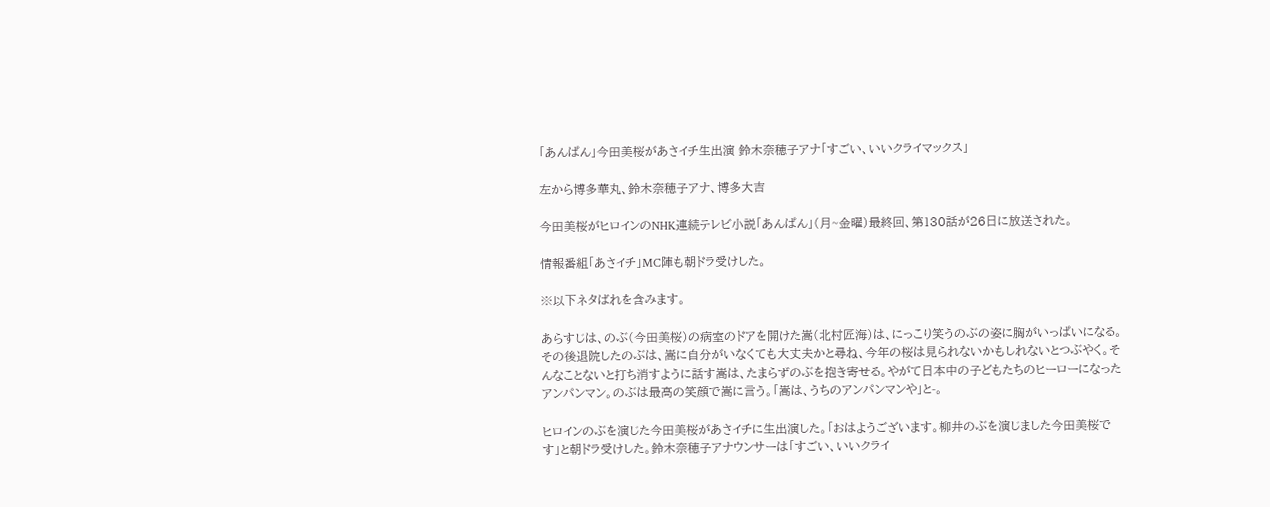「あんぱん」今田美桜があさイチ生出演 鈴木奈穂子アナ「すごい、いいクライマックス」

左から博多華丸、鈴木奈穂子アナ、博多大吉

今田美桜がヒロインのNHK連続テレビ小説「あんぱん」(月~金曜)最終回、第130話が26日に放送された。

情報番組「あさイチ」MC陣も朝ドラ受けした。

※以下ネタばれを含みます。

あらすじは、のぶ(今田美桜)の病室のドアを開けた嵩(北村匠海)は、にっこり笑うのぶの姿に胸がいっぱいになる。その後退院したのぶは、嵩に自分がいなくても大丈夫かと尋ね、今年の桜は見られないかもしれないとつぶやく。そんなことないと打ち消すように話す嵩は、たまらずのぶを抱き寄せる。やがて日本中の子どもたちのヒーローになったアンパンマン。のぶは最高の笑顔で嵩に言う。「嵩は、うちのアンパンマンや」と-。

ヒロインのぶを演じた今田美桜があさイチに生出演した。「おはようございます。柳井のぶを演じました今田美桜です」と朝ドラ受けした。鈴木奈穂子アナウンサーは「すごい、いいクライ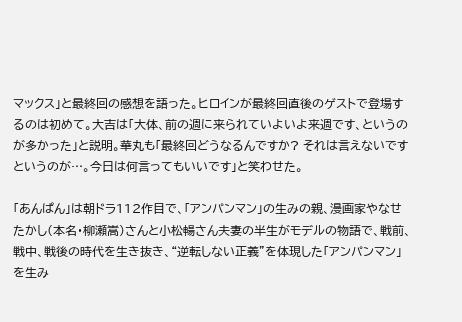マックス」と最終回の感想を語った。ヒロインが最終回直後のゲストで登場するのは初めて。大吉は「大体、前の週に来られていよいよ来週です、というのが多かった」と説明。華丸も「最終回どうなるんですか? それは言えないですというのが…。今日は何言ってもいいです」と笑わせた。

「あんぱん」は朝ドラ112作目で、「アンパンマン」の生みの親、漫画家やなせたかし(本名・柳瀬嵩)さんと小松暢さん夫妻の半生がモデルの物語で、戦前、戦中、戦後の時代を生き抜き、“逆転しない正義”を体現した「アンパンマン」を生み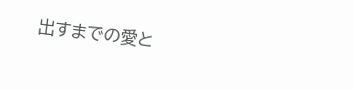出すまでの愛と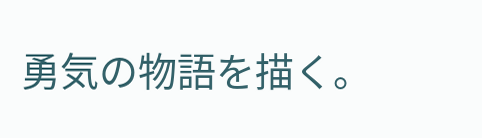勇気の物語を描く。